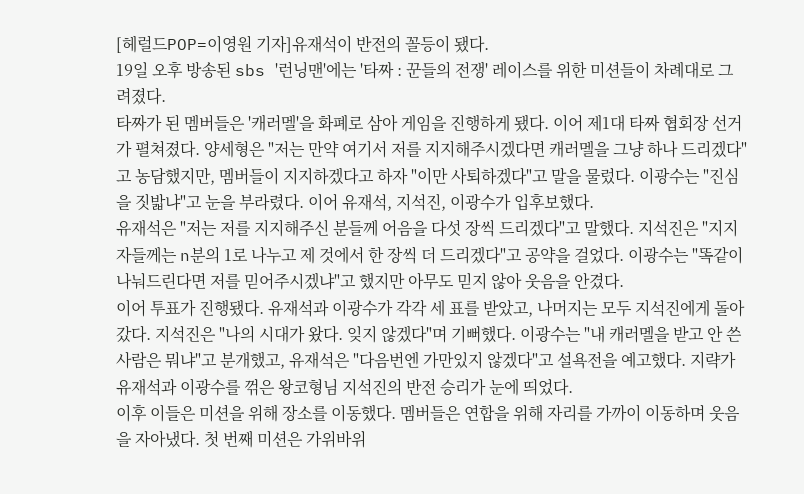[헤럴드POP=이영원 기자]유재석이 반전의 꼴등이 됐다.
19일 오후 방송된 sbs '런닝맨'에는 '타짜 : 꾼들의 전쟁' 레이스를 위한 미션들이 차례대로 그려졌다.
타짜가 된 멤버들은 '캐러멜'을 화폐로 삼아 게임을 진행하게 됐다. 이어 제1대 타짜 협회장 선거가 펼쳐졌다. 양세형은 "저는 만약 여기서 저를 지지해주시겠다면 캐러멜을 그냥 하나 드리겠다"고 농담했지만, 멤버들이 지지하겠다고 하자 "이만 사퇴하겠다"고 말을 물렀다. 이광수는 "진심을 짓밟냐"고 눈을 부라렸다. 이어 유재석, 지석진, 이광수가 입후보했다.
유재석은 "저는 저를 지지해주신 분들께 어음을 다섯 장씩 드리겠다"고 말했다. 지석진은 "지지자들께는 n분의 1로 나누고 제 것에서 한 장씩 더 드리겠다"고 공약을 걸었다. 이광수는 "똑같이 나눠드린다면 저를 믿어주시겠냐"고 했지만 아무도 믿지 않아 웃음을 안겼다.
이어 투표가 진행됐다. 유재석과 이광수가 각각 세 표를 받았고, 나머지는 모두 지석진에게 돌아갔다. 지석진은 "나의 시대가 왔다. 잊지 않겠다"며 기뻐했다. 이광수는 "내 캐러멜을 받고 안 쓴 사람은 뭐냐"고 분개했고, 유재석은 "다음번엔 가만있지 않겠다"고 설욕전을 예고했다. 지략가 유재석과 이광수를 꺾은 왕코형님 지석진의 반전 승리가 눈에 띄었다.
이후 이들은 미션을 위해 장소를 이동했다. 멤버들은 연합을 위해 자리를 가까이 이동하며 웃음을 자아냈다. 첫 번째 미션은 가위바위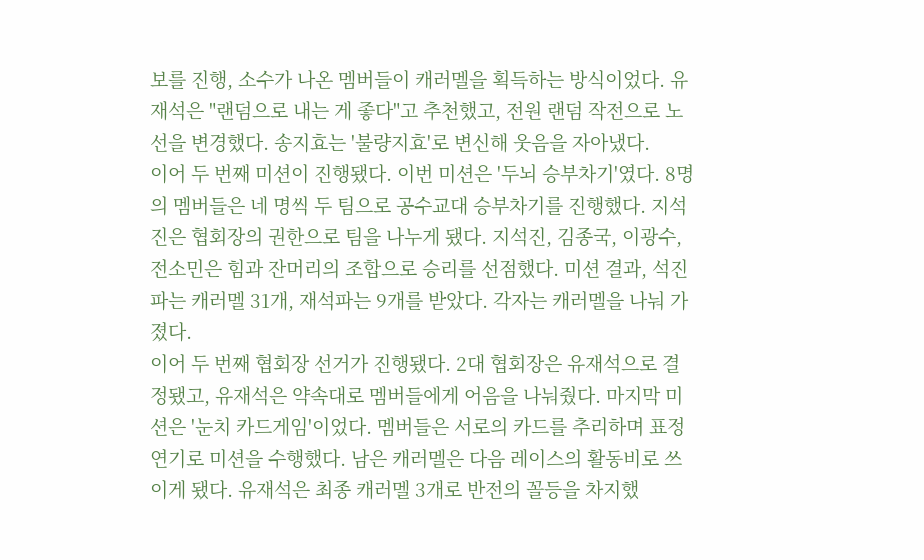보를 진행, 소수가 나온 멤버들이 캐러멜을 획득하는 방식이었다. 유재석은 "랜덤으로 내는 게 좋다"고 추천했고, 전원 랜덤 작전으로 노선을 변경했다. 송지효는 '불량지효'로 변신해 웃음을 자아냈다.
이어 두 번째 미션이 진행됐다. 이번 미션은 '두뇌 승부차기'였다. 8명의 멤버들은 네 명씩 두 팀으로 공수교대 승부차기를 진행했다. 지석진은 협회장의 권한으로 팀을 나누게 됐다. 지석진, 김종국, 이광수, 전소민은 힘과 잔머리의 조합으로 승리를 선점했다. 미션 결과, 석진파는 캐러멜 31개, 재석파는 9개를 받았다. 각자는 캐러멜을 나눠 가졌다.
이어 두 번째 협회장 선거가 진행됐다. 2대 협회장은 유재석으로 결정됐고, 유재석은 약속대로 멤버들에게 어음을 나눠줬다. 마지막 미션은 '눈치 카드게임'이었다. 멤버들은 서로의 카드를 추리하며 표정 연기로 미션을 수행했다. 남은 캐러멜은 다음 레이스의 활동비로 쓰이게 됐다. 유재석은 최종 캐러멜 3개로 반전의 꼴등을 차지했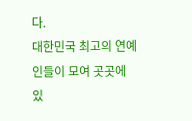다.
대한민국 최고의 연예인들이 모여 곳곳에 있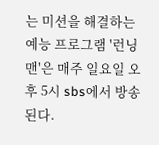는 미션을 해결하는 예능 프로그램 '런닝맨'은 매주 일요일 오후 5시 sbs에서 방송된다.